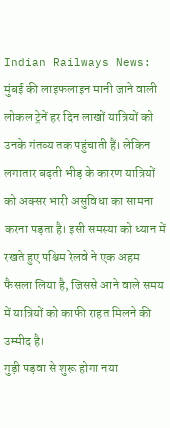Indian Railways News: मुंबई की लाइफलाइन मानी जाने वाली लोकल ट्रेनें हर दिन लाखों यात्रियों को उनके गंतव्य तक पहुंचाती हैं। लेकिन लगातार बढ़ती भीड़ के कारण यात्रियों को अक्सर भारी असुविधा का सामना करना पड़ता है। इसी समस्या को ध्यान में रखते हुए पश्चिम रेलवे ने एक अहम फैसला लिया है, जिससे आने वाले समय में यात्रियों को काफी राहत मिलने की उम्मीद है।
गुड़ी पड़वा से शुरू होगा नया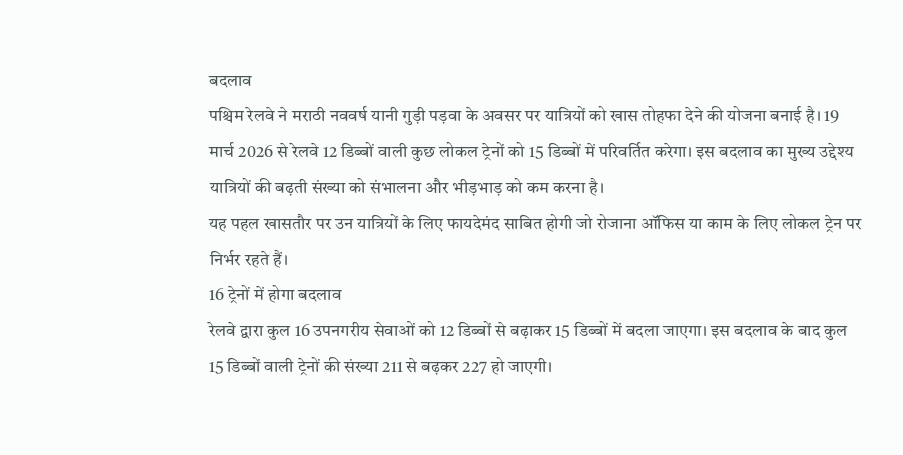बदलाव
पश्चिम रेलवे ने मराठी नववर्ष यानी गुड़ी पड़वा के अवसर पर यात्रियों को खास तोहफा देने की योजना बनाई है। 19 मार्च 2026 से रेलवे 12 डिब्बों वाली कुछ लोकल ट्रेनों को 15 डिब्बों में परिवर्तित करेगा। इस बदलाव का मुख्य उद्देश्य यात्रियों की बढ़ती संख्या को संभालना और भीड़भाड़ को कम करना है।
यह पहल खासतौर पर उन यात्रियों के लिए फायदेमंद साबित होगी जो रोजाना ऑफिस या काम के लिए लोकल ट्रेन पर निर्भर रहते हैं।
16 ट्रेनों में होगा बदलाव
रेलवे द्वारा कुल 16 उपनगरीय सेवाओं को 12 डिब्बों से बढ़ाकर 15 डिब्बों में बदला जाएगा। इस बदलाव के बाद कुल 15 डिब्बों वाली ट्रेनों की संख्या 211 से बढ़कर 227 हो जाएगी।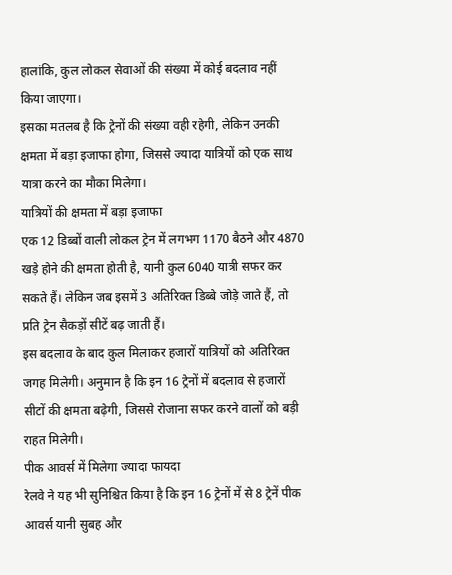हालांकि, कुल लोकल सेवाओं की संख्या में कोई बदलाव नहीं किया जाएगा।
इसका मतलब है कि ट्रेनों की संख्या वही रहेगी, लेकिन उनकी क्षमता में बड़ा इजाफा होगा, जिससे ज्यादा यात्रियों को एक साथ यात्रा करने का मौका मिलेगा।
यात्रियों की क्षमता में बड़ा इजाफा
एक 12 डिब्बों वाली लोकल ट्रेन में लगभग 1170 बैठने और 4870 खड़े होने की क्षमता होती है, यानी कुल 6040 यात्री सफर कर सकते हैं। लेकिन जब इसमें 3 अतिरिक्त डिब्बे जोड़े जाते हैं, तो प्रति ट्रेन सैकड़ों सीटें बढ़ जाती हैं।
इस बदलाव के बाद कुल मिलाकर हजारों यात्रियों को अतिरिक्त जगह मिलेगी। अनुमान है कि इन 16 ट्रेनों में बदलाव से हजारों सीटों की क्षमता बढ़ेगी, जिससे रोजाना सफर करने वालों को बड़ी राहत मिलेगी।
पीक आवर्स में मिलेगा ज्यादा फायदा
रेलवे ने यह भी सुनिश्चित किया है कि इन 16 ट्रेनों में से 8 ट्रेनें पीक आवर्स यानी सुबह और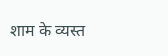शाम के व्यस्त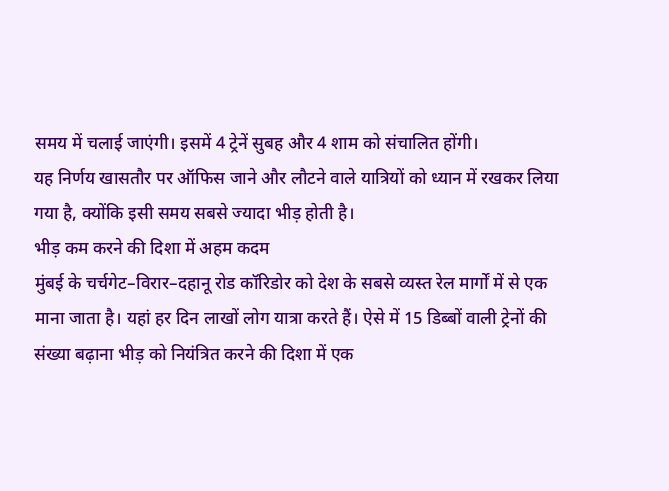समय में चलाई जाएंगी। इसमें 4 ट्रेनें सुबह और 4 शाम को संचालित होंगी।
यह निर्णय खासतौर पर ऑफिस जाने और लौटने वाले यात्रियों को ध्यान में रखकर लिया गया है, क्योंकि इसी समय सबसे ज्यादा भीड़ होती है।
भीड़ कम करने की दिशा में अहम कदम
मुंबई के चर्चगेट–विरार–दहानू रोड कॉरिडोर को देश के सबसे व्यस्त रेल मार्गों में से एक माना जाता है। यहां हर दिन लाखों लोग यात्रा करते हैं। ऐसे में 15 डिब्बों वाली ट्रेनों की संख्या बढ़ाना भीड़ को नियंत्रित करने की दिशा में एक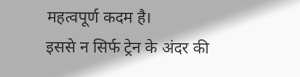महत्वपूर्ण कदम है।
इससे न सिर्फ ट्रेन के अंदर की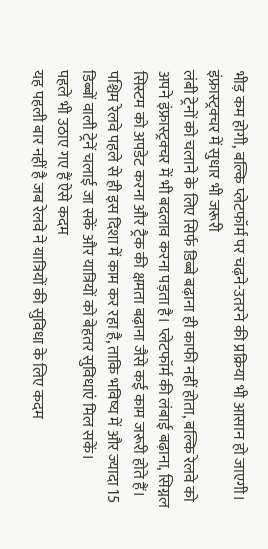भीड़ कम होगी, बल्कि प्लेटफॉर्म पर चढ़ने-उतरने की प्रक्रिया भी आसान हो जाएगी।
इंफ्रास्ट्रक्चर में सुधार भी जरूरी
लंबी ट्रेनों को चलाने के लिए सिर्फ डिब्बे बढ़ाना ही काफी नहीं होता, बल्कि रेलवे को अपने इंफ्रास्ट्रक्चर में भी बदलाव करना पड़ता है। प्लेटफॉर्म की लंबाई बढ़ाना, सिग्नल सिस्टम को अपडेट करना और ट्रैक की क्षमता बढ़ाना जैसे कई काम जरूरी होते हैं।
पश्चिम रेलवे पहले से ही इस दिशा में काम कर रहा है, ताकि भविष्य में और ज्यादा 15 डिब्बों वाली ट्रेनें चलाई जा सकें और यात्रियों को बेहतर सुविधाएं मिल सकें।
पहले भी उठाए गए हैं ऐसे कदम
यह पहली बार नहीं है जब रेलवे ने यात्रियों की सुविधा के लिए कदम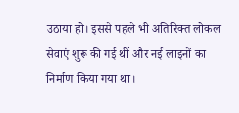उठाया हो। इससे पहले भी अतिरिक्त लोकल सेवाएं शुरू की गई थीं और नई लाइनों का निर्माण किया गया था।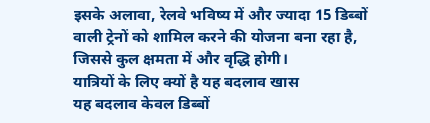इसके अलावा, रेलवे भविष्य में और ज्यादा 15 डिब्बों वाली ट्रेनों को शामिल करने की योजना बना रहा है, जिससे कुल क्षमता में और वृद्धि होगी।
यात्रियों के लिए क्यों है यह बदलाव खास
यह बदलाव केवल डिब्बों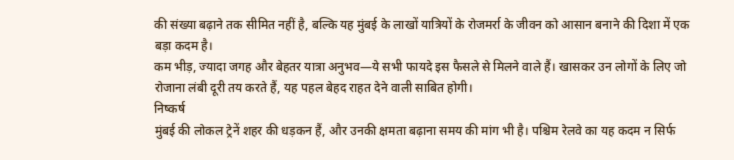की संख्या बढ़ाने तक सीमित नहीं है, बल्कि यह मुंबई के लाखों यात्रियों के रोजमर्रा के जीवन को आसान बनाने की दिशा में एक बड़ा कदम है।
कम भीड़, ज्यादा जगह और बेहतर यात्रा अनुभव—ये सभी फायदे इस फैसले से मिलने वाले हैं। खासकर उन लोगों के लिए जो रोजाना लंबी दूरी तय करते हैं, यह पहल बेहद राहत देने वाली साबित होगी।
निष्कर्ष
मुंबई की लोकल ट्रेनें शहर की धड़कन हैं, और उनकी क्षमता बढ़ाना समय की मांग भी है। पश्चिम रेलवे का यह कदम न सिर्फ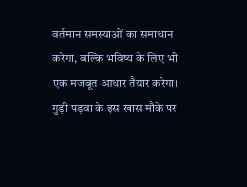वर्तमान समस्याओं का समाधान करेगा, बल्कि भविष्य के लिए भी एक मजबूत आधार तैयार करेगा।
गुड़ी पड़वा के इस खास मौके पर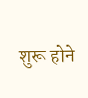शुरू होने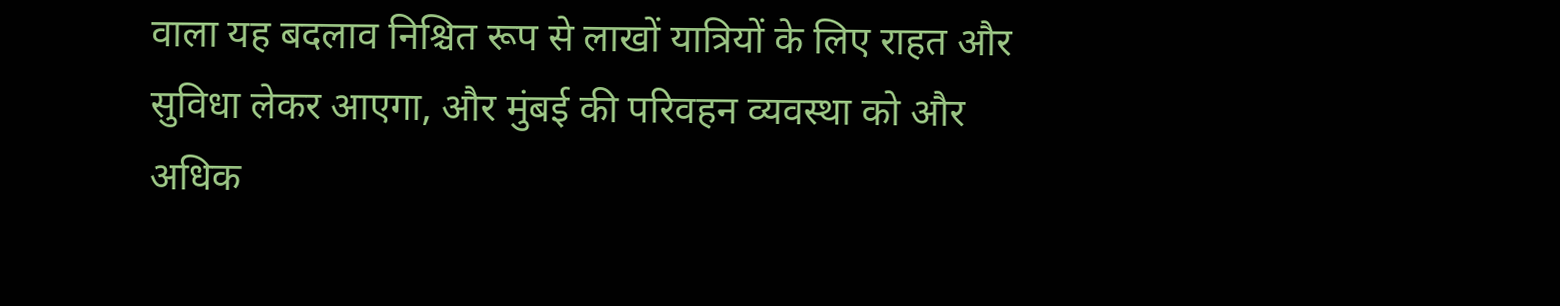वाला यह बदलाव निश्चित रूप से लाखों यात्रियों के लिए राहत और सुविधा लेकर आएगा, और मुंबई की परिवहन व्यवस्था को और अधिक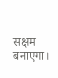सक्षम बनाएगा।